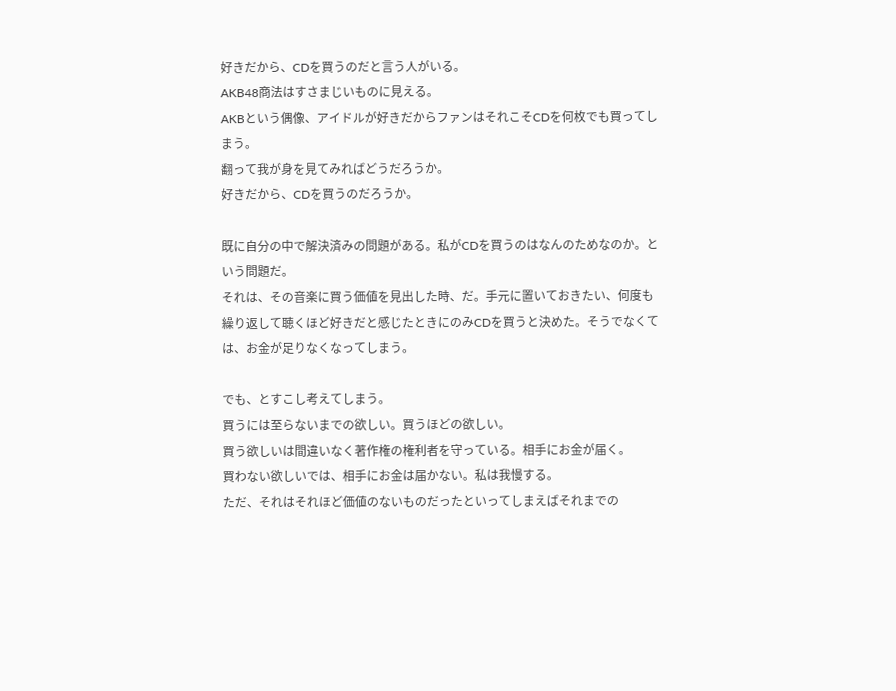好きだから、CDを買うのだと言う人がいる。
AKB48商法はすさまじいものに見える。
AKBという偶像、アイドルが好きだからファンはそれこそCDを何枚でも買ってしまう。
翻って我が身を見てみればどうだろうか。
好きだから、CDを買うのだろうか。

既に自分の中で解決済みの問題がある。私がCDを買うのはなんのためなのか。という問題だ。
それは、その音楽に買う価値を見出した時、だ。手元に置いておきたい、何度も繰り返して聴くほど好きだと感じたときにのみCDを買うと決めた。そうでなくては、お金が足りなくなってしまう。

でも、とすこし考えてしまう。
買うには至らないまでの欲しい。買うほどの欲しい。
買う欲しいは間違いなく著作権の権利者を守っている。相手にお金が届く。
買わない欲しいでは、相手にお金は届かない。私は我慢する。
ただ、それはそれほど価値のないものだったといってしまえばそれまでの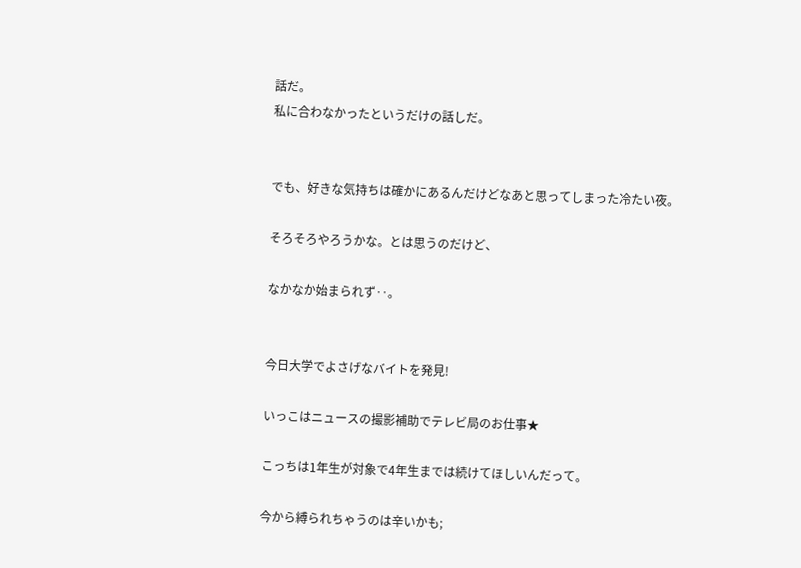話だ。
私に合わなかったというだけの話しだ。


でも、好きな気持ちは確かにあるんだけどなあと思ってしまった冷たい夜。

そろそろやろうかな。とは思うのだけど、

なかなか始まられず‥。


今日大学でよさげなバイトを発見!

いっこはニュースの撮影補助でテレビ局のお仕事★

こっちは1年生が対象で4年生までは続けてほしいんだって。

今から縛られちゃうのは辛いかも;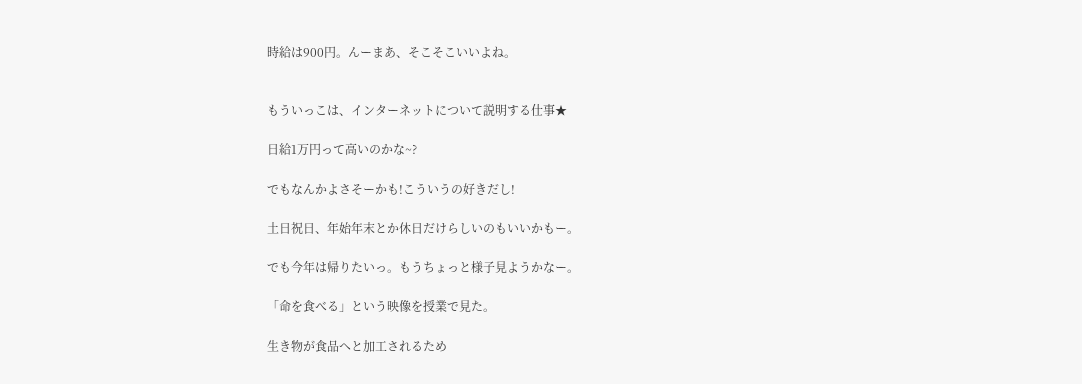時給は900円。んーまあ、そこそこいいよね。


もういっこは、インターネットについて説明する仕事★

日給1万円って高いのかな~?

でもなんかよさそーかも!こういうの好きだし!

土日祝日、年始年末とか休日だけらしいのもいいかもー。

でも今年は帰りたいっ。もうちょっと様子見ようかなー。

「命を食べる」という映像を授業で見た。

生き物が食品へと加工されるため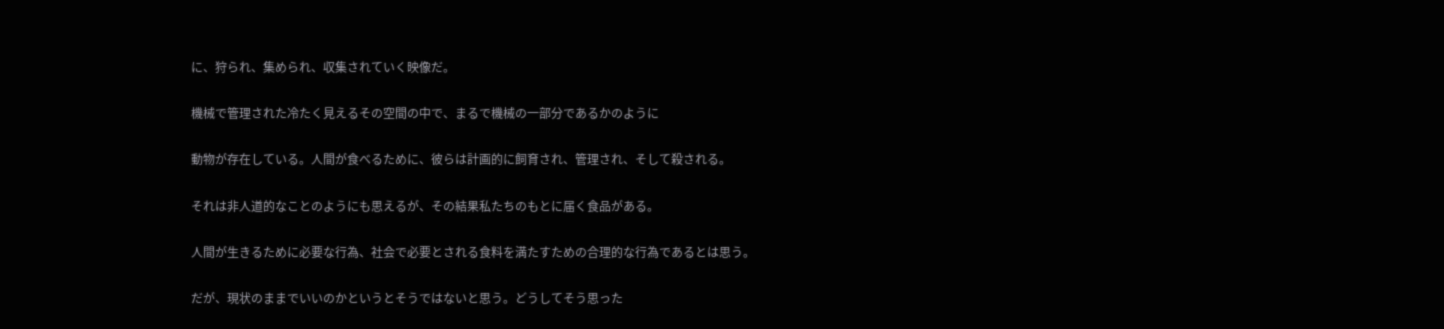に、狩られ、集められ、収集されていく映像だ。

機械で管理された冷たく見えるその空間の中で、まるで機械の一部分であるかのように

動物が存在している。人間が食べるために、彼らは計画的に飼育され、管理され、そして殺される。

それは非人道的なことのようにも思えるが、その結果私たちのもとに届く食品がある。

人間が生きるために必要な行為、社会で必要とされる食料を満たすための合理的な行為であるとは思う。

だが、現状のままでいいのかというとそうではないと思う。どうしてそう思った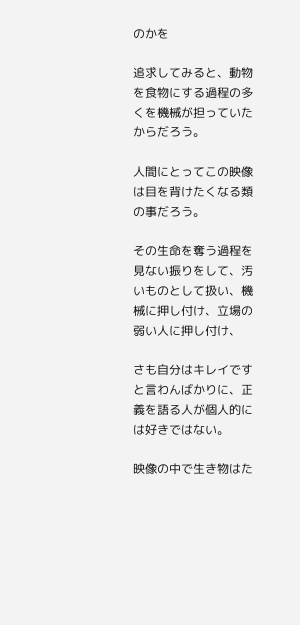のかを

追求してみると、動物を食物にする過程の多くを機械が担っていたからだろう。

人間にとってこの映像は目を背けたくなる類の事だろう。

その生命を奪う過程を見ない振りをして、汚いものとして扱い、機械に押し付け、立場の弱い人に押し付け、

さも自分はキレイですと言わんばかりに、正義を語る人が個人的には好きではない。

映像の中で生き物はた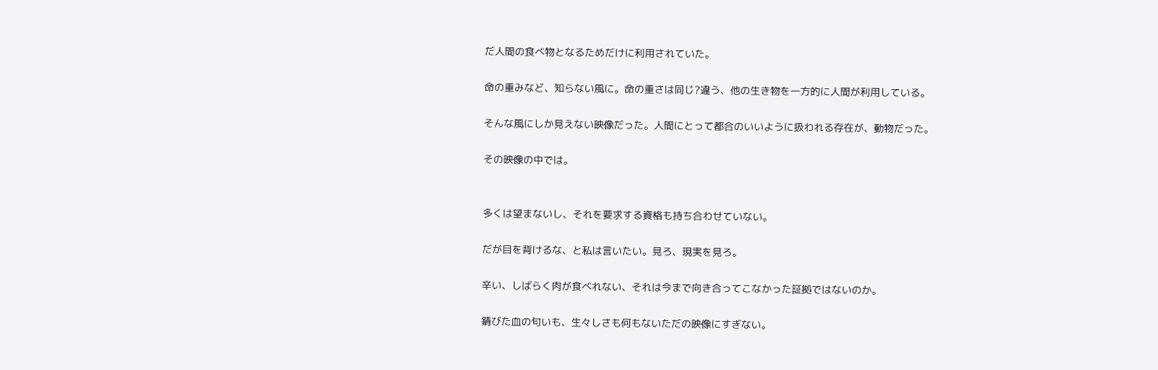だ人間の食べ物となるためだけに利用されていた。

命の重みなど、知らない風に。命の重さは同じ?違う、他の生き物を一方的に人間が利用している。

そんな風にしか見えない映像だった。人間にとって都合のいいように扱われる存在が、動物だった。

その映像の中では。


多くは望まないし、それを要求する資格も持ち合わせていない。

だが目を背けるな、と私は言いたい。見ろ、現実を見ろ。

辛い、しばらく肉が食べれない、それは今まで向き合ってこなかった証拠ではないのか。

錆びた血の匂いも、生々しさも何もないただの映像にすぎない。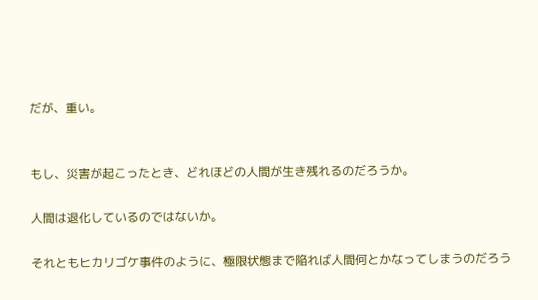だが、重い。


もし、災害が起こったとき、どれほどの人間が生き残れるのだろうか。

人間は退化しているのではないか。

それともヒカリゴケ事件のように、極限状態まで陥れば人間何とかなってしまうのだろう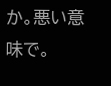か。悪い意味で。